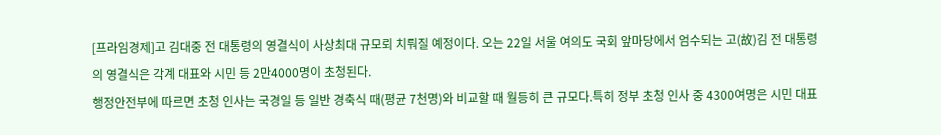[프라임경제]고 김대중 전 대통령의 영결식이 사상최대 규모뢰 치뤄질 예정이다. 오는 22일 서울 여의도 국회 앞마당에서 엄수되는 고(故)김 전 대통령의 영결식은 각계 대표와 시민 등 2만4000명이 초청된다.
행정안전부에 따르면 초청 인사는 국경일 등 일반 경축식 때(평균 7천명)와 비교할 때 월등히 큰 규모다.특히 정부 초청 인사 중 4300여명은 시민 대표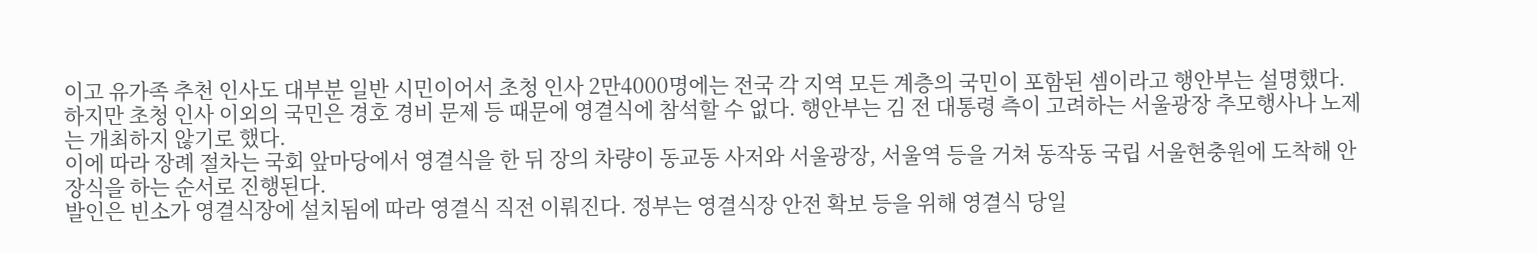이고 유가족 추천 인사도 대부분 일반 시민이어서 초청 인사 2만4000명에는 전국 각 지역 모든 계층의 국민이 포함된 셈이라고 행안부는 설명했다.
하지만 초청 인사 이외의 국민은 경호 경비 문제 등 때문에 영결식에 참석할 수 없다. 행안부는 김 전 대통령 측이 고려하는 서울광장 추모행사나 노제는 개최하지 않기로 했다.
이에 따라 장례 절차는 국회 앞마당에서 영결식을 한 뒤 장의 차량이 동교동 사저와 서울광장, 서울역 등을 거쳐 동작동 국립 서울현충원에 도착해 안장식을 하는 순서로 진행된다.
발인은 빈소가 영결식장에 설치됨에 따라 영결식 직전 이뤄진다. 정부는 영결식장 안전 확보 등을 위해 영결식 당일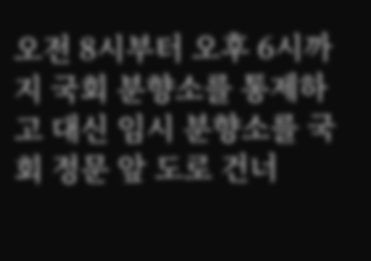오전 8시부터 오후 6시까지 국회 분향소를 통제하고 대신 임시 분향소를 국회 정문 앞 도로 건너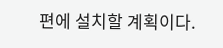편에 설치할 계획이다.